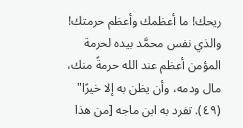ريحك! ما أعظمك وأعظم حرمتك! والذي نفس محمَّد بيده لحرمة المؤمن أعظم عند الله حرمةً منك، مال ودمه، وأن يظن به إلا خيرًا" (٤٩). تفرد به ابن ماجه [من هذا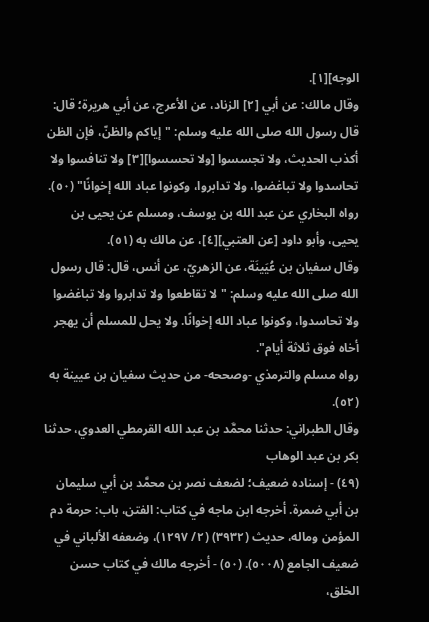الوجه][١].
وقال مالك: عن أبي [٢] الزناد، عن الأعرج، عن أبي هريرة؛ قال: قال رسول الله صلى الله عليه وسلم: "إياكم والظنّ، فإن الظن أكذب الحديث، ولا تجسسوا [ولا تحسسوا][٣] ولا تنافسوا ولا تحاسدوا ولا تباغضوا، ولا تدابروا، وكونوا عباد الله إخوانًا" (٥٠).
رواه البخاري عن عبد الله بن يوسف، ومسلم عن يحيى بن يحيى، وأبو داود [عن العتبي][٤]، عن مالك به (٥١).
وقال سفيان بن عُيَينَة، عن الزهريّ، عن أنس، قال: قال رسول الله صلى الله عليه وسلم: "لا تقاطعوا ولا تدابروا ولا تباغضوا ولا تحاسدوا، وكونوا عباد الله إخوانًا. ولا يحل للمسلم أن يهجر أخاه فوق ثلاثة أيام".
رواه مسلم والترمذي -وصححه- من حديث سفيان بن عيينة به (٥٢).
وقال الطبراني: حدثنا محمَّد بن عبد الله القرمطي العدوي، حدثنا بكر بن عبد الوهاب
(٤٩) - إسناده ضعيف؛ لضعف نصر بن محمَّد بن أبي سليمان بن أبي ضمرة. أخرجه ابن ماجه في كتاب: الفتن، باب: حرمة دم المؤمن وماله، حديث (٣٩٣٢) (٢/ ١٢٩٧)، وضعفه الألباني في ضعيف الجامع (٥٠٠٨). (٥٠) - أخرجه مالك في كتاب حسن الخلق،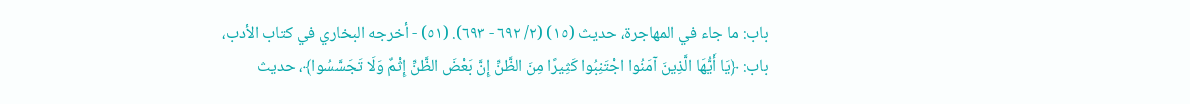باب: ما جاء في المهاجرة، حديث (١٥) (٢/ ٦٩٢ - ٦٩٣). (٥١) - أخرجه البخاري في كتاب الأدب، باب: ﴿يَا أَيُّهَا الَّذِينَ آمَنُوا اجْتَنِبُوا كَثِيرًا مِنَ الظَّنِّ إِنَّ بَعْضَ الظَّنِّ إِثْمٌ وَلَا تَجَسَّسُوا﴾، حديث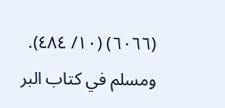(٦٠٦٦) (١٠/ ٤٨٤). ومسلم في كتاب البر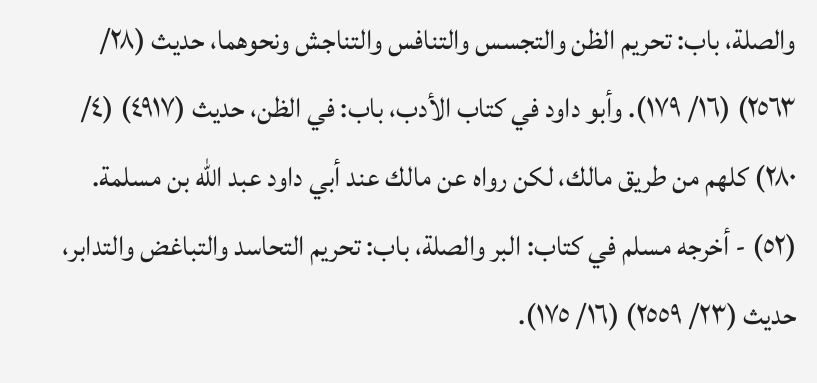والصلة، باب: تحريم الظن والتجسس والتنافس والتناجش ونحوهما، حديث (٢٨/ ٢٥٦٣) (١٦/ ١٧٩). وأبو داود في كتاب الأدب، باب: في الظن، حديث (٤٩١٧) (٤/ ٢٨٠) كلهم من طريق مالك، لكن رواه عن مالك عند أبي داود عبد الله بن مسلمة. (٥٢) - أخرجه مسلم في كتاب: البر والصلة، باب: تحريم التحاسد والتباغض والتدابر، حديث (٢٣/ ٢٥٥٩) (١٦/ ١٧٥).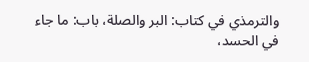والترمذي في كتاب: البر والصلة، باب: ما جاء في الحسد،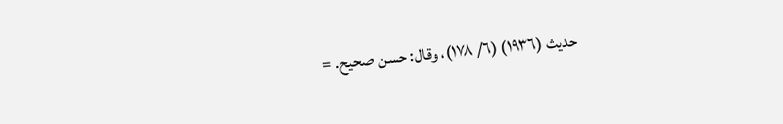حديث (١٩٣٦) (٦/ ١٧٨)، وقال: حسن صحيح. =